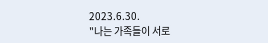2023.6.30.
"나는 가족들이 서로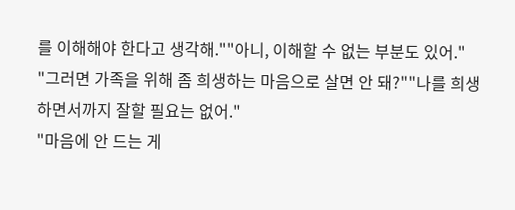를 이해해야 한다고 생각해.""아니, 이해할 수 없는 부분도 있어."
"그러면 가족을 위해 좀 희생하는 마음으로 살면 안 돼?""나를 희생하면서까지 잘할 필요는 없어."
"마음에 안 드는 게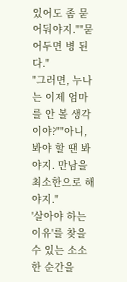있어도 좀 묻어둬야지.""묻어두면 병 된다."
"그러면, 누나는 이제 엄마를 안 볼 생각이야?""아니, 봐야 할 땐 봐야지. 만남을 최소한으로 해야지."
'살아야 하는 이유'를 찾을 수 있는 소소한 순간을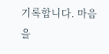기록합니다. 마음을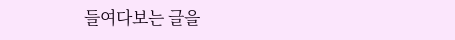들여다보는 글을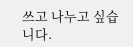쓰고 나누고 싶습니다.